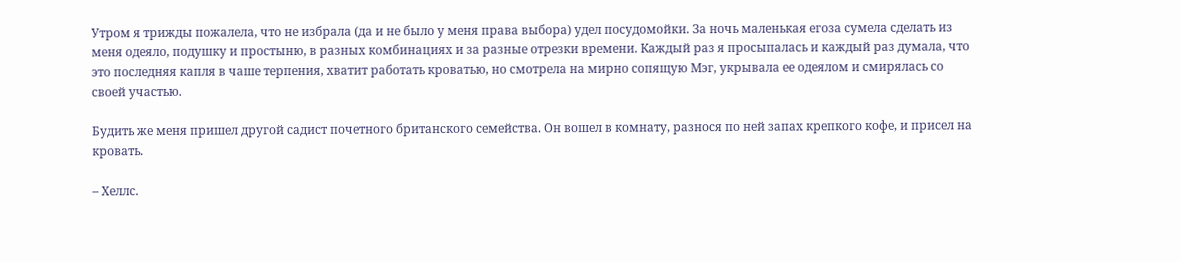Утром я трижды пожалела, что не избрала (да и не было у меня права выбора) удел посудомойки. За ночь маленькая егоза сумела сделать из меня одеяло, подушку и простыню, в разных комбинациях и за разные отрезки времени. Каждый раз я просыпалась и каждый раз думала, что это последняя капля в чаше терпения, хватит работать кроватью, но смотрела на мирно сопящую Мэг, укрывала ее одеялом и смирялась со своей участью.

Будить же меня пришел другой садист почетного британского семейства. Он вошел в комнату, разнося по ней запах крепкого кофе, и присел на кровать.

– Хеллс.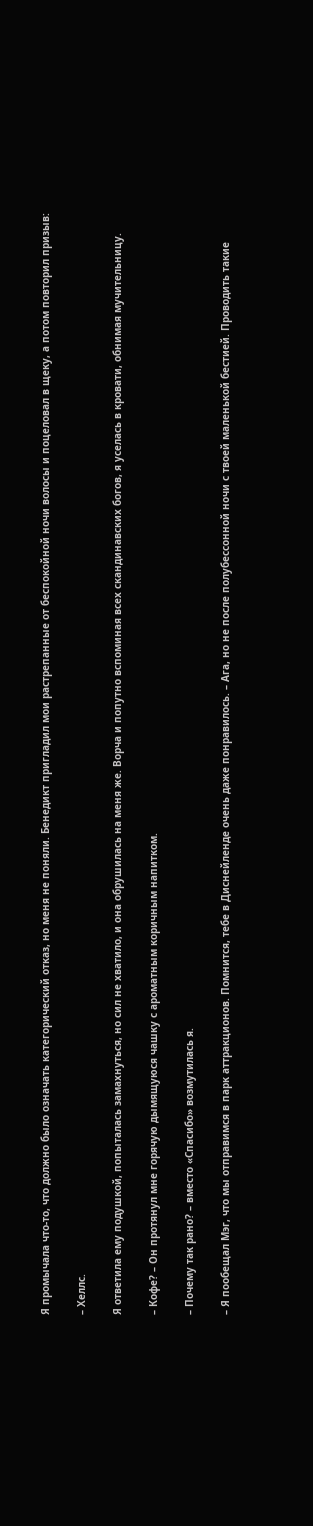Я промычала что-то, что должно было означать категорический отказ, но меня не поняли. Бенедикт пригладил мои растрепанные от беспокойной ночи волосы и поцеловал в щеку, а потом повторил призыв:

– Хеллс.

Я ответила ему подушкой, попыталась замахнуться, но сил не хватило, и она обрушилась на меня же. Ворча и попутно вспоминая всех скандинавских богов, я уселась в кровати, обнимая мучительницу.

– Кофе? – Он протянул мне горячую дымящуюся чашку с ароматным коричным напитком.

– Почему так рано? – вместо «Спасибо» возмутилась я.

– Я пообещал Мэг, что мы отправимся в парк аттракционов. Помнится, тебе в Диснейленде очень даже понравилось. – Ага, но не после полубессонной ночи с твоей маленькой бестией. Проводить такие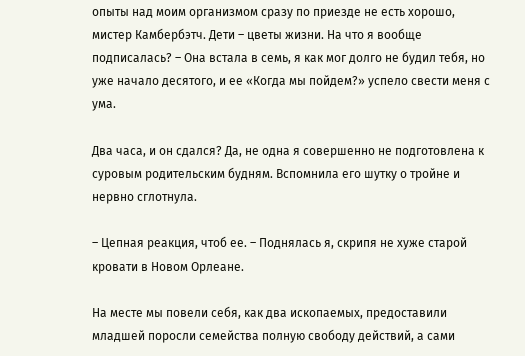опыты над моим организмом сразу по приезде не есть хорошо, мистер Камбербэтч. Дети – цветы жизни. На что я вообще подписалась? – Она встала в семь, я как мог долго не будил тебя, но уже начало десятого, и ее «Когда мы пойдем?» успело свести меня с ума.

Два часа, и он сдался? Да, не одна я совершенно не подготовлена к суровым родительским будням. Вспомнила его шутку о тройне и нервно сглотнула.

– Цепная реакция, чтоб ее. – Поднялась я, скрипя не хуже старой кровати в Новом Орлеане.

На месте мы повели себя, как два ископаемых, предоставили младшей поросли семейства полную свободу действий, а сами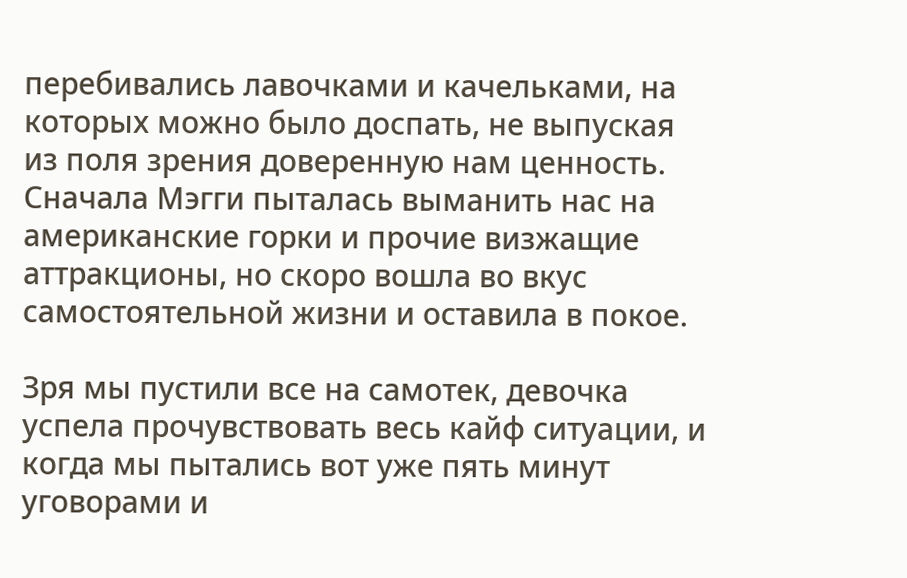перебивались лавочками и качельками, на которых можно было доспать, не выпуская из поля зрения доверенную нам ценность. Сначала Мэгги пыталась выманить нас на американские горки и прочие визжащие аттракционы, но скоро вошла во вкус самостоятельной жизни и оставила в покое.

Зря мы пустили все на самотек, девочка успела прочувствовать весь кайф ситуации, и когда мы пытались вот уже пять минут уговорами и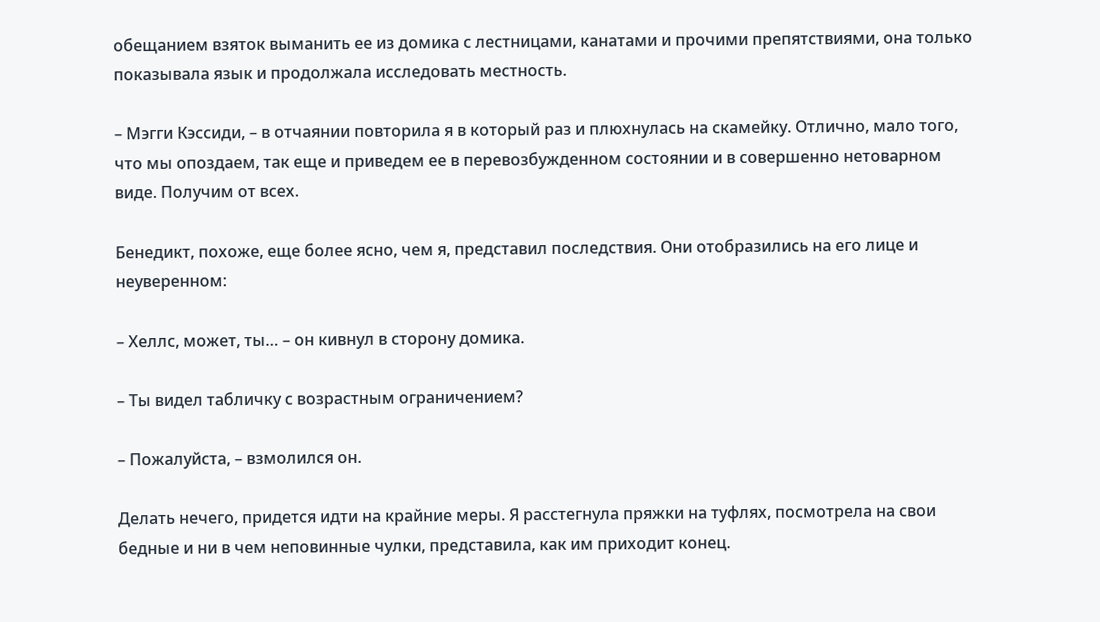обещанием взяток выманить ее из домика с лестницами, канатами и прочими препятствиями, она только показывала язык и продолжала исследовать местность.

– Мэгги Кэссиди, – в отчаянии повторила я в который раз и плюхнулась на скамейку. Отлично, мало того, что мы опоздаем, так еще и приведем ее в перевозбужденном состоянии и в совершенно нетоварном виде. Получим от всех.

Бенедикт, похоже, еще более ясно, чем я, представил последствия. Они отобразились на его лице и неуверенном:

– Хеллс, может, ты… – он кивнул в сторону домика.

– Ты видел табличку с возрастным ограничением?

– Пожалуйста, – взмолился он.

Делать нечего, придется идти на крайние меры. Я расстегнула пряжки на туфлях, посмотрела на свои бедные и ни в чем неповинные чулки, представила, как им приходит конец.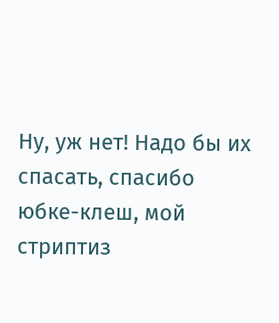Ну, уж нет! Надо бы их спасать, спасибо юбке-клеш, мой стриптиз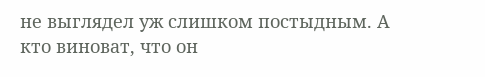не выглядел уж слишком постыдным. А кто виноват, что он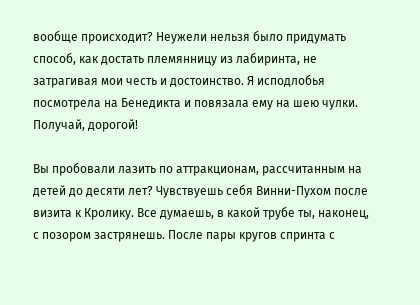вообще происходит? Неужели нельзя было придумать способ, как достать племянницу из лабиринта, не затрагивая мои честь и достоинство. Я исподлобья посмотрела на Бенедикта и повязала ему на шею чулки. Получай, дорогой!

Вы пробовали лазить по аттракционам, рассчитанным на детей до десяти лет? Чувствуешь себя Винни-Пухом после визита к Кролику. Все думаешь, в какой трубе ты, наконец, с позором застрянешь. После пары кругов спринта с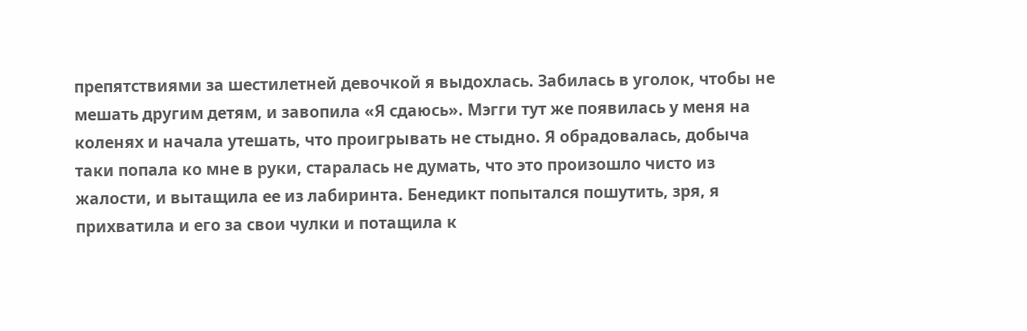препятствиями за шестилетней девочкой я выдохлась. Забилась в уголок, чтобы не мешать другим детям, и завопила «Я сдаюсь». Мэгги тут же появилась у меня на коленях и начала утешать, что проигрывать не стыдно. Я обрадовалась, добыча таки попала ко мне в руки, старалась не думать, что это произошло чисто из жалости, и вытащила ее из лабиринта. Бенедикт попытался пошутить, зря, я прихватила и его за свои чулки и потащила к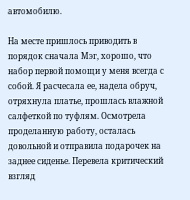автомобилю.

На месте пришлось приводить в порядок сначала Мэг, хорошо, что набор первой помощи у меня всегда с собой. Я расчесала ее, надела обруч, отряхнула платье, прошлась влажной салфеткой по туфлям. Осмотрела проделанную работу, осталась довольной и отправила подарочек на заднее сиденье. Перевела критический взгляд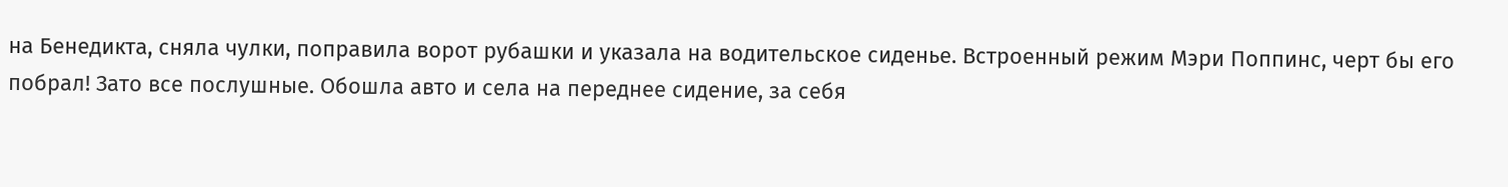на Бенедикта, сняла чулки, поправила ворот рубашки и указала на водительское сиденье. Встроенный режим Мэри Поппинс, черт бы его побрал! Зато все послушные. Обошла авто и села на переднее сидение, за себя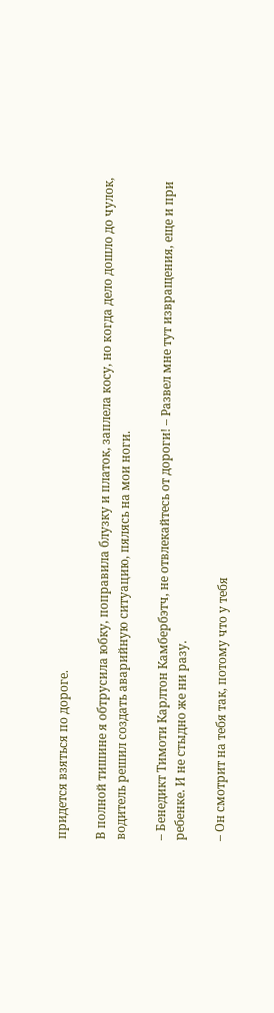придется взяться по дороге.

В полной тишине я обтрусила юбку, поправила блузку и платок, заплела косу, но когда дело дошло до чулок, водитель решил создать аварийную ситуацию, пялясь на мои ноги.

– Бенедикт Тимоти Карлтон Камбербэтч, не отвлекайтесь от дороги! – Развел мне тут извращения, еще и при ребенке. И не стыдно же ни разу.

– Он смотрит на тебя так, потому что у тебя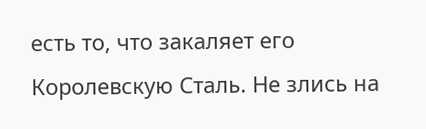есть то, что закаляет его Королевскую Сталь. Не злись на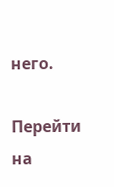него.

Перейти на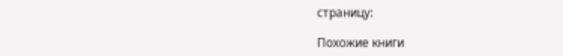страницу:

Похожие книги